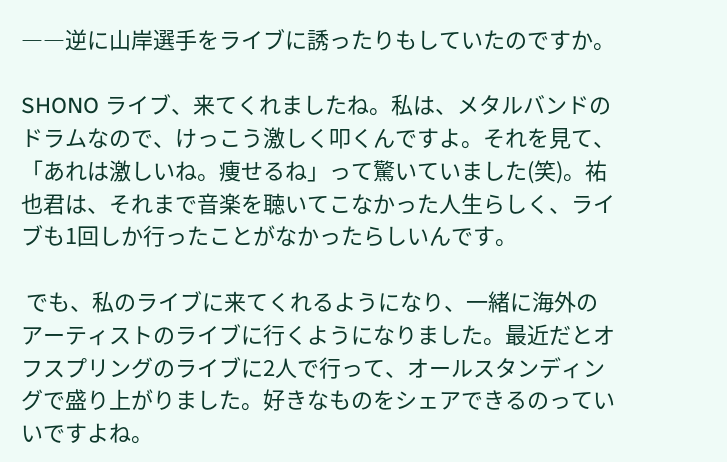――逆に山岸選手をライブに誘ったりもしていたのですか。

SHONO ライブ、来てくれましたね。私は、メタルバンドのドラムなので、けっこう激しく叩くんですよ。それを見て、「あれは激しいね。痩せるね」って驚いていました(笑)。祐也君は、それまで音楽を聴いてこなかった人生らしく、ライブも1回しか行ったことがなかったらしいんです。

 でも、私のライブに来てくれるようになり、一緒に海外のアーティストのライブに行くようになりました。最近だとオフスプリングのライブに2人で行って、オールスタンディングで盛り上がりました。好きなものをシェアできるのっていいですよね。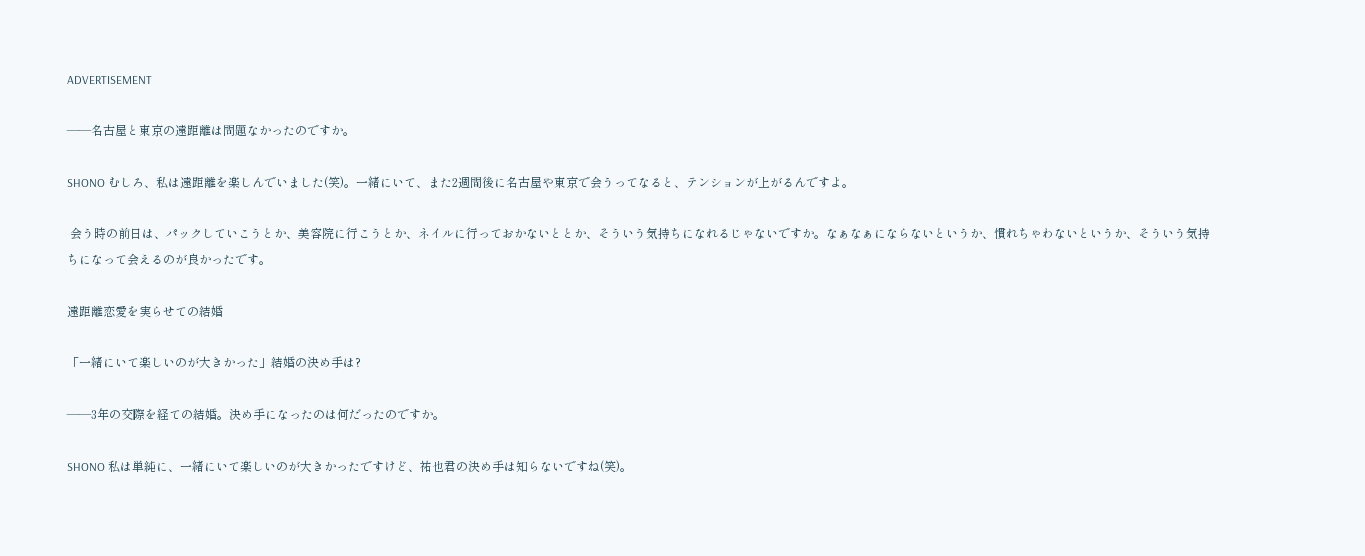ADVERTISEMENT

――名古屋と東京の遠距離は問題なかったのですか。

SHONO むしろ、私は遠距離を楽しんでいました(笑)。一緒にいて、また2週間後に名古屋や東京で会うってなると、テンションが上がるんですよ。

 会う時の前日は、パックしていこうとか、美容院に行こうとか、ネイルに行っておかないととか、そういう気持ちになれるじゃないですか。なぁなぁにならないというか、慣れちゃわないというか、そういう気持ちになって会えるのが良かったです。

遠距離恋愛を実らせての結婚

「一緒にいて楽しいのが大きかった」結婚の決め手は?

――3年の交際を経ての結婚。決め手になったのは何だったのですか。

SHONO 私は単純に、一緒にいて楽しいのが大きかったですけど、祐也君の決め手は知らないですね(笑)。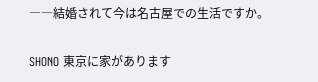――結婚されて今は名古屋での生活ですか。

SHONO 東京に家があります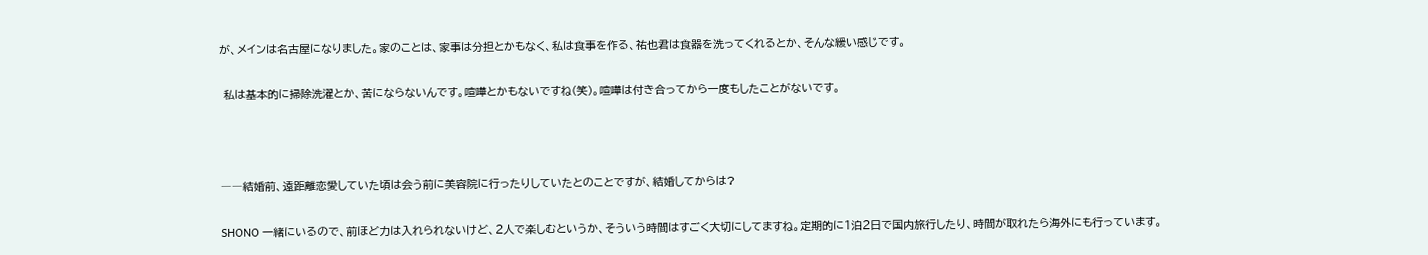が、メインは名古屋になりました。家のことは、家事は分担とかもなく、私は食事を作る、祐也君は食器を洗ってくれるとか、そんな緩い感じです。

 私は基本的に掃除洗濯とか、苦にならないんです。喧嘩とかもないですね(笑)。喧嘩は付き合ってから一度もしたことがないです。



――結婚前、遠距離恋愛していた頃は会う前に美容院に行ったりしていたとのことですが、結婚してからは?

SHONO 一緒にいるので、前ほど力は入れられないけど、2人で楽しむというか、そういう時間はすごく大切にしてますね。定期的に1泊2日で国内旅行したり、時間が取れたら海外にも行っています。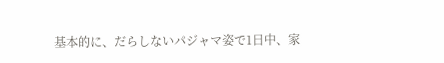基本的に、だらしないパジャマ姿で1日中、家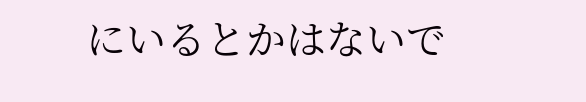にいるとかはないで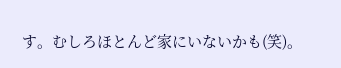す。むしろほとんど家にいないかも(笑)。